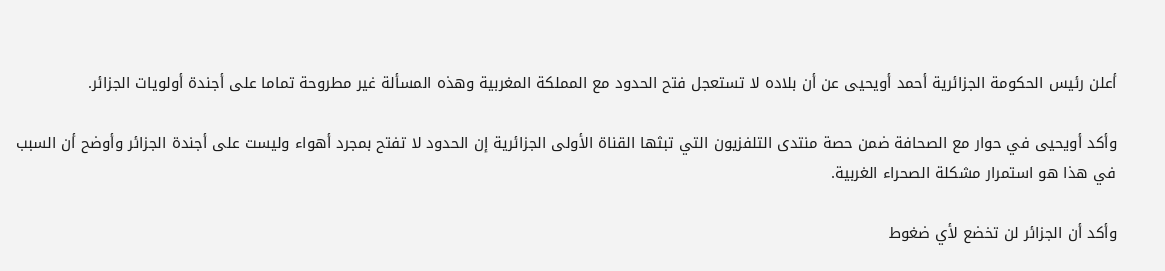أعلن رئيس الحكومة الجزائرية أحمد أويحيى عن أن بلاده لا تستعجل فتح الحدود مع المملكة المغربية وهذه المسألة غير مطروحة تماما على أجندة أولويات الجزائر.

وأكد أويحيى في حوار مع الصحافة ضمن حصة منتدى التلفزيون التي تبثها القناة الأولى الجزائرية إن الحدود لا تفتح بمجرد أهواء وليست على أجندة الجزائر وأوضح أن السبب في هذا هو استمرار مشكلة الصحراء الغربية.

وأكد أن الجزائر لن تخضع لأي ضغوط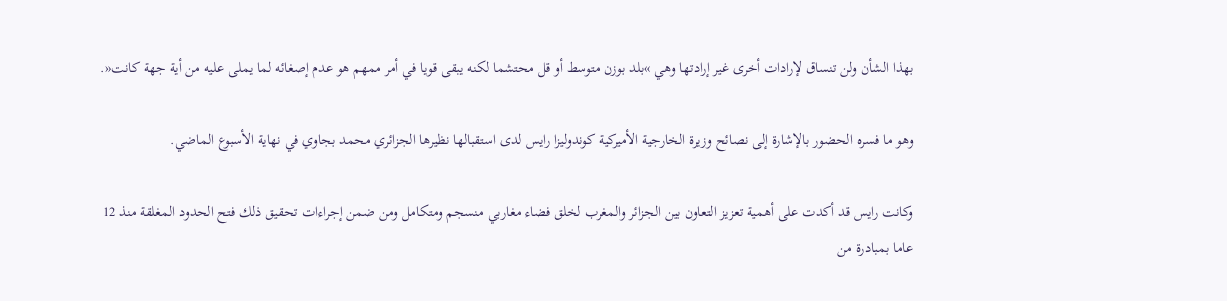بهذا الشأن ولن تنساق لإرادات أخرى غير إرادتها وهي »بلد بوزن متوسط أو قل محتشما لكنه يبقى قويا في أمر ممهم هو عدم إصغائه لما يملى عليه من أية جهة كانت«.

وهو ما فسره الحضور بالإشارة إلى نصائح وزيرة الخارجية الأميركية كوندوليزا رايس لدى استقبالها نظيرها الجزائري محمد بجاوي في نهاية الأسبوع الماضي.

وكانت رايس قد أكدت على أهمية تعزيز التعاون بين الجزائر والمغرب لخلق فضاء مغاربي منسجم ومتكامل ومن ضمن إجراءات تحقيق ذلك فتح الحدود المغلقة منذ 12 عاما بمبادرة من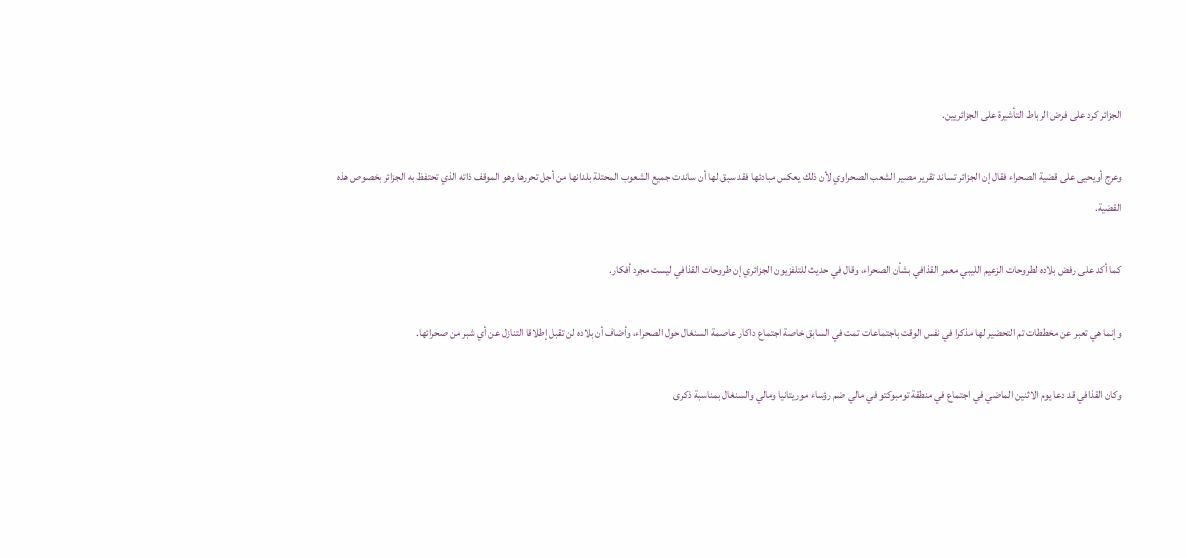الجزائر كرد على فرض الرباط التأشيرة على الجزائريين.

وعرج أويحيى على قضية الصحراء فقال إن الجزائر تساند تقرير مصير الشعب الصحراوي لأن ذلك يعكس مبادئها فقد سبق لها أن ساندت جميع الشعوب المحتلة بلدانها من أجل تحررها وهو الموقف ذاته الذي تحتفظ به الجزائر بخصوص هذه القضية.

كما أكد على رفض بلاده لطروحات الزعيم الليبي معمر القذافي بشأن الصحراء، وقال في حديث للتلفزيون الجزائري إن طروحات القذافي ليست مجرد أفكار.

وإنما هي تعبر عن مخططات تم التحضير لها مذكرا في نفس الوقت باجتماعات تمت في السابق خاصة اجتماع داكار عاصمة السنغال حول الصحراء، وأضاف أن بلاده لن تقبل إطلاقا التنازل عن أي شبر من صحرائها.

وكان القذافي قد دعا يوم الاثنين الماضي في اجتماع في منطقة تومبوكتو في مالي ضم رؤساء موريتانيا ومالي والسنغال بمناسبة ذكرى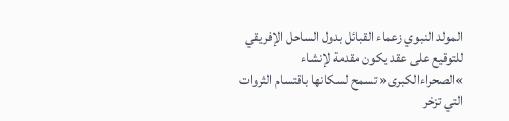المولد النبوي زعماء القبائل بدول الساحل الإفريقي للتوقيع على عقد يكون مقدمة لإنشاء »الصحراءالكبرى« تسمح لسكانها باقتسام الثروات التي تزخر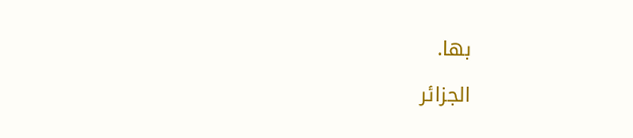بها.

الجزائر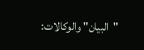"البيان" والوكالات: